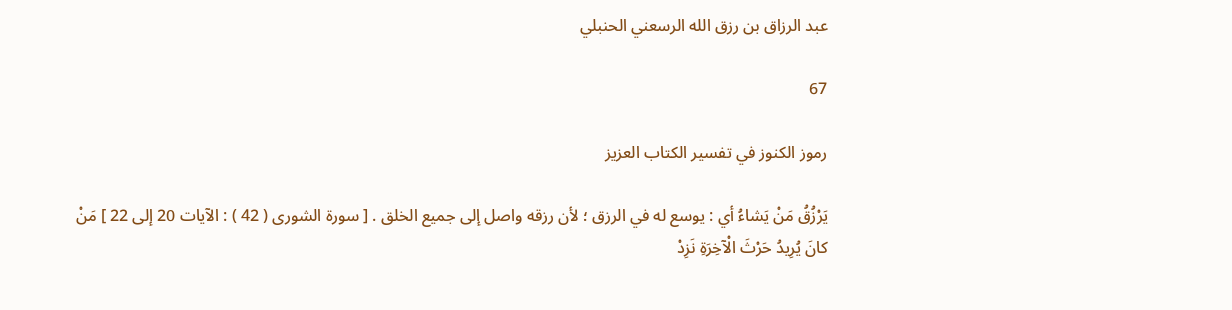عبد الرزاق بن رزق الله الرسعني الحنبلي

67

رموز الكنوز في تفسير الكتاب العزيز

يَرْزُقُ مَنْ يَشاءُ أي : يوسع له في الرزق ؛ لأن رزقه واصل إلى جميع الخلق . [ سورة الشورى ( 42 ) : الآيات 20 إلى 22 ] مَنْ كانَ يُرِيدُ حَرْثَ الْآخِرَةِ نَزِدْ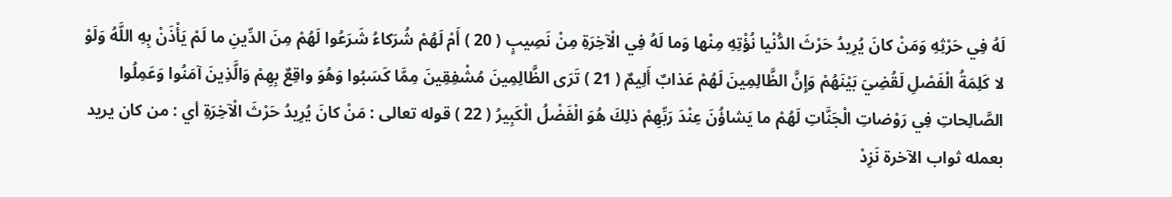لَهُ فِي حَرْثِهِ وَمَنْ كانَ يُرِيدُ حَرْثَ الدُّنْيا نُؤْتِهِ مِنْها وَما لَهُ فِي الْآخِرَةِ مِنْ نَصِيبٍ ( 20 ) أَمْ لَهُمْ شُرَكاءُ شَرَعُوا لَهُمْ مِنَ الدِّينِ ما لَمْ يَأْذَنْ بِهِ اللَّهُ وَلَوْ لا كَلِمَةُ الْفَصْلِ لَقُضِيَ بَيْنَهُمْ وَإِنَّ الظَّالِمِينَ لَهُمْ عَذابٌ أَلِيمٌ ( 21 ) تَرَى الظَّالِمِينَ مُشْفِقِينَ مِمَّا كَسَبُوا وَهُوَ واقِعٌ بِهِمْ وَالَّذِينَ آمَنُوا وَعَمِلُوا الصَّالِحاتِ فِي رَوْضاتِ الْجَنَّاتِ لَهُمْ ما يَشاؤُنَ عِنْدَ رَبِّهِمْ ذلِكَ هُوَ الْفَضْلُ الْكَبِيرُ ( 22 ) قوله تعالى : مَنْ كانَ يُرِيدُ حَرْثَ الْآخِرَةِ أي : من كان يريد بعمله ثواب الآخرة نَزِدْ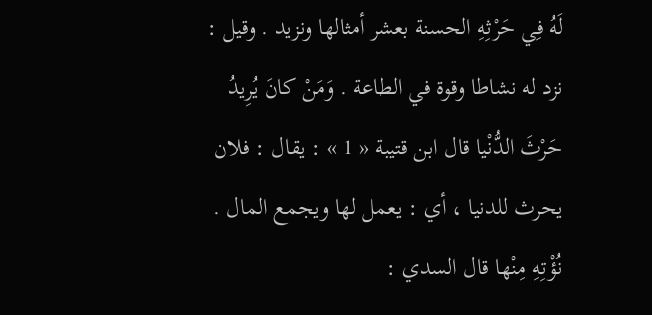لَهُ فِي حَرْثِهِ الحسنة بعشر أمثالها ونزيد . وقيل : نزد له نشاطا وقوة في الطاعة . وَمَنْ كانَ يُرِيدُ حَرْثَ الدُّنْيا قال ابن قتيبة « 1 » : يقال : فلان يحرث للدنيا ، أي : يعمل لها ويجمع المال . نُؤْتِهِ مِنْها قال السدي :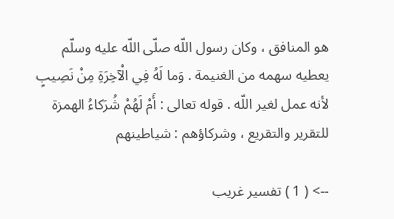هو المنافق ، وكان رسول اللّه صلّى اللّه عليه وسلّم يعطيه سهمه من الغنيمة . وَما لَهُ فِي الْآخِرَةِ مِنْ نَصِيبٍ لأنه عمل لغير اللّه . قوله تعالى : أَمْ لَهُمْ شُرَكاءُ الهمزة للتقرير والتقريع ، وشركاؤهم : شياطينهم

--> ( 1 ) تفسير غريب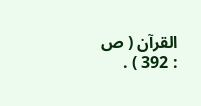القرآن ( ص : 392 ) .